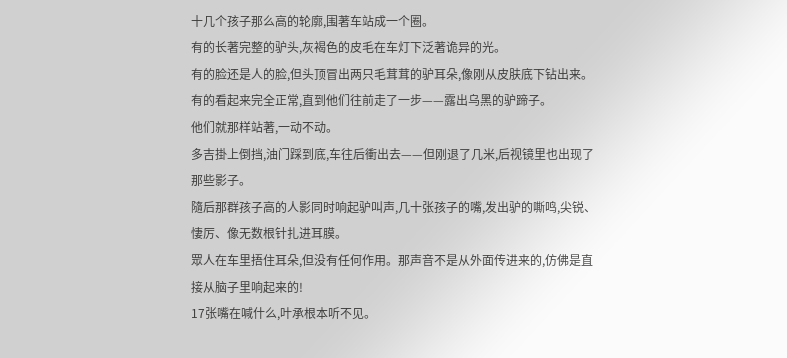十几个孩子那么高的轮廓,围著车站成一个圈。
有的长著完整的驴头,灰褐色的皮毛在车灯下泛著诡异的光。
有的脸还是人的脸,但头顶冒出两只毛茸茸的驴耳朵,像刚从皮肤底下钻出来。
有的看起来完全正常,直到他们往前走了一步——露出乌黑的驴蹄子。
他们就那样站著,一动不动。
多吉掛上倒挡,油门踩到底,车往后衝出去——但刚退了几米,后视镜里也出现了那些影子。
隨后那群孩子高的人影同时响起驴叫声,几十张孩子的嘴,发出驴的嘶鸣,尖锐、悽厉、像无数根针扎进耳膜。
眾人在车里捂住耳朵,但没有任何作用。那声音不是从外面传进来的,仿佛是直接从脑子里响起来的!
17张嘴在喊什么,叶承根本听不见。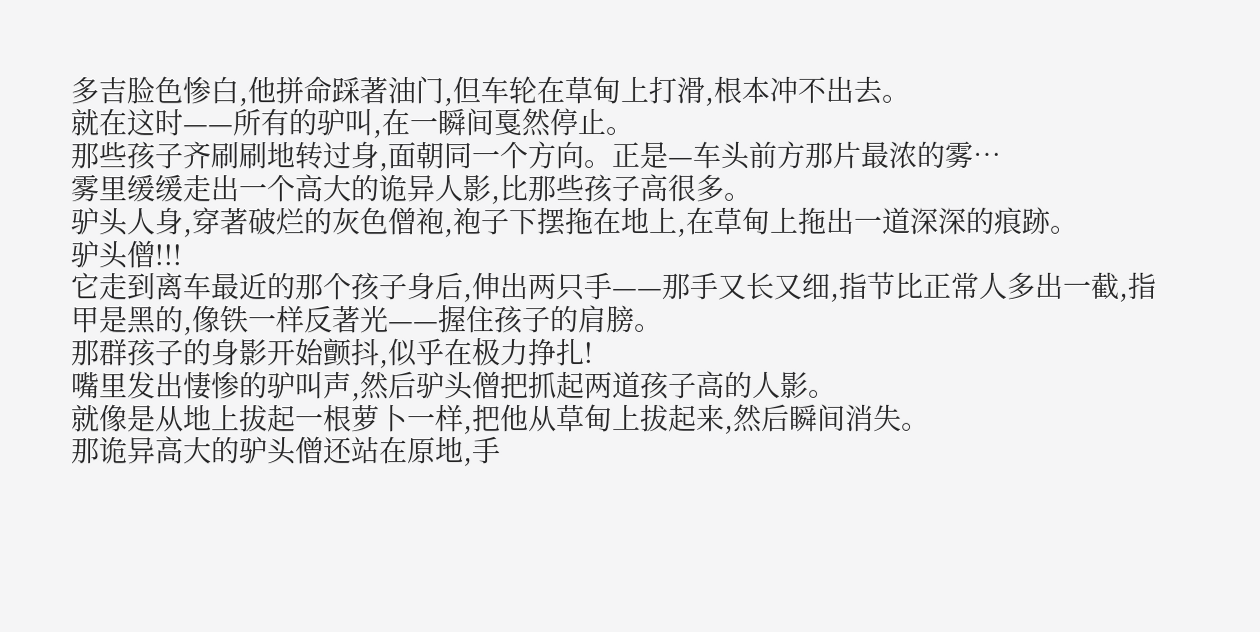多吉脸色惨白,他拼命踩著油门,但车轮在草甸上打滑,根本冲不出去。
就在这时——所有的驴叫,在一瞬间戛然停止。
那些孩子齐刷刷地转过身,面朝同一个方向。正是—车头前方那片最浓的雾…
雾里缓缓走出一个高大的诡异人影,比那些孩子高很多。
驴头人身,穿著破烂的灰色僧袍,袍子下摆拖在地上,在草甸上拖出一道深深的痕跡。
驴头僧!!!
它走到离车最近的那个孩子身后,伸出两只手——那手又长又细,指节比正常人多出一截,指甲是黑的,像铁一样反著光——握住孩子的肩膀。
那群孩子的身影开始颤抖,似乎在极力挣扎!
嘴里发出悽惨的驴叫声,然后驴头僧把抓起两道孩子高的人影。
就像是从地上拔起一根萝卜一样,把他从草甸上拔起来,然后瞬间消失。
那诡异高大的驴头僧还站在原地,手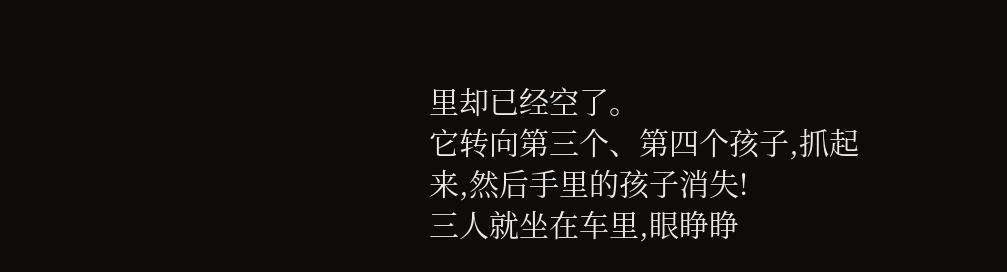里却已经空了。
它转向第三个、第四个孩子,抓起来,然后手里的孩子消失!
三人就坐在车里,眼睁睁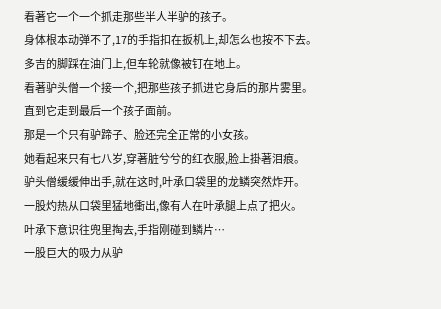看著它一个一个抓走那些半人半驴的孩子。
身体根本动弹不了,17的手指扣在扳机上,却怎么也按不下去。
多吉的脚踩在油门上,但车轮就像被钉在地上。
看著驴头僧一个接一个,把那些孩子抓进它身后的那片雾里。
直到它走到最后一个孩子面前。
那是一个只有驴蹄子、脸还完全正常的小女孩。
她看起来只有七八岁,穿著脏兮兮的红衣服,脸上掛著泪痕。
驴头僧缓缓伸出手,就在这时,叶承口袋里的龙鳞突然炸开。
一股灼热从口袋里猛地衝出,像有人在叶承腿上点了把火。
叶承下意识往兜里掏去,手指刚碰到鳞片…
一股巨大的吸力从驴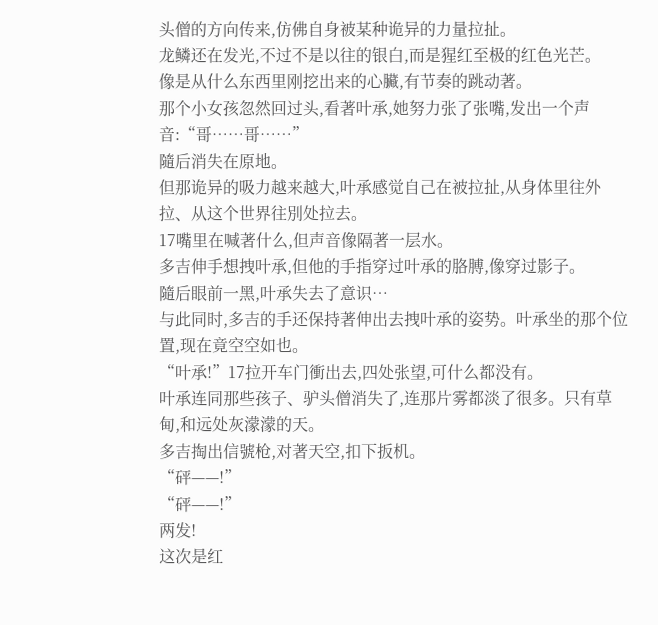头僧的方向传来,仿佛自身被某种诡异的力量拉扯。
龙鳞还在发光,不过不是以往的银白,而是猩红至极的红色光芒。
像是从什么东西里刚挖出来的心臟,有节奏的跳动著。
那个小女孩忽然回过头,看著叶承,她努力张了张嘴,发出一个声音:“哥……哥……”
隨后消失在原地。
但那诡异的吸力越来越大,叶承感觉自己在被拉扯,从身体里往外拉、从这个世界往別处拉去。
17嘴里在喊著什么,但声音像隔著一层水。
多吉伸手想拽叶承,但他的手指穿过叶承的胳膊,像穿过影子。
隨后眼前一黑,叶承失去了意识…
与此同时,多吉的手还保持著伸出去拽叶承的姿势。叶承坐的那个位置,现在竟空空如也。
“叶承!”17拉开车门衝出去,四处张望,可什么都没有。
叶承连同那些孩子、驴头僧消失了,连那片雾都淡了很多。只有草甸,和远处灰濛濛的天。
多吉掏出信號枪,对著天空,扣下扳机。
“砰——!”
“砰——!”
两发!
这次是红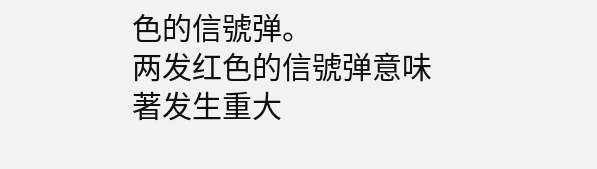色的信號弹。
两发红色的信號弹意味著发生重大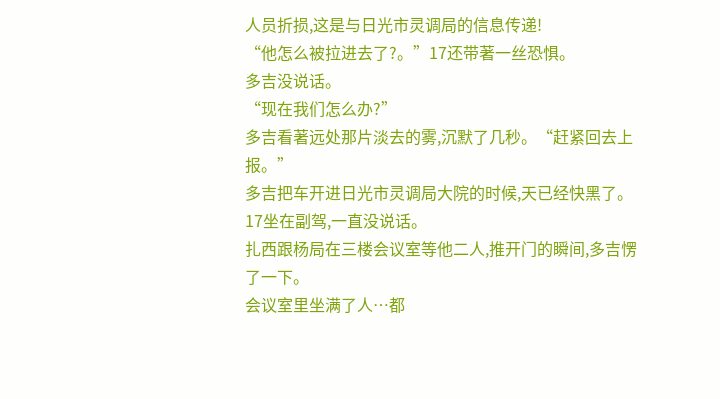人员折损,这是与日光市灵调局的信息传递!
“他怎么被拉进去了?。”17还带著一丝恐惧。
多吉没说话。
“现在我们怎么办?”
多吉看著远处那片淡去的雾,沉默了几秒。“赶紧回去上报。”
多吉把车开进日光市灵调局大院的时候,天已经快黑了。
17坐在副驾,一直没说话。
扎西跟杨局在三楼会议室等他二人,推开门的瞬间,多吉愣了一下。
会议室里坐满了人…都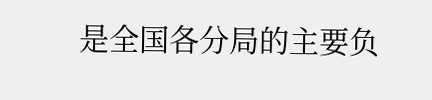是全国各分局的主要负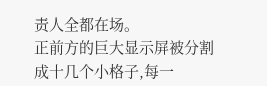责人全都在场。
正前方的巨大显示屏被分割成十几个小格子,每一